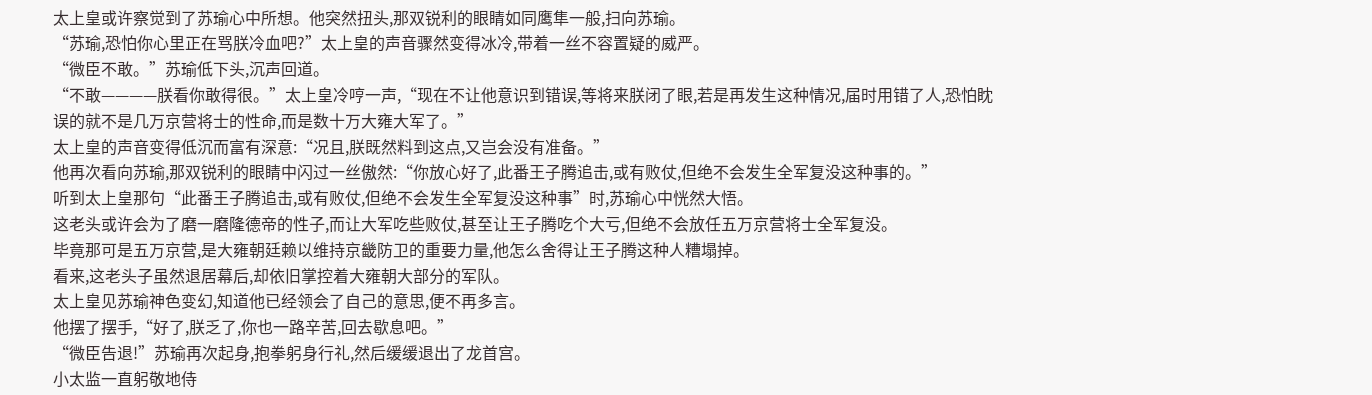太上皇或许察觉到了苏瑜心中所想。他突然扭头,那双锐利的眼睛如同鹰隼一般,扫向苏瑜。
“苏瑜,恐怕你心里正在骂朕冷血吧?”太上皇的声音骤然变得冰冷,带着一丝不容置疑的威严。
“微臣不敢。”苏瑜低下头,沉声回道。
“不敢————朕看你敢得很。”太上皇冷哼一声,“现在不让他意识到错误,等将来朕闭了眼,若是再发生这种情况,届时用错了人,恐怕眈误的就不是几万京营将士的性命,而是数十万大雍大军了。”
太上皇的声音变得低沉而富有深意:“况且,朕既然料到这点,又岂会没有准备。”
他再次看向苏瑜,那双锐利的眼睛中闪过一丝傲然:“你放心好了,此番王子腾追击,或有败仗,但绝不会发生全军复没这种事的。”
听到太上皇那句“此番王子腾追击,或有败仗,但绝不会发生全军复没这种事”时,苏瑜心中恍然大悟。
这老头或许会为了磨一磨隆德帝的性子,而让大军吃些败仗,甚至让王子腾吃个大亏,但绝不会放任五万京营将士全军复没。
毕竟那可是五万京营,是大雍朝廷赖以维持京畿防卫的重要力量,他怎么舍得让王子腾这种人糟塌掉。
看来,这老头子虽然退居幕后,却依旧掌控着大雍朝大部分的军队。
太上皇见苏瑜神色变幻,知道他已经领会了自己的意思,便不再多言。
他摆了摆手,“好了,朕乏了,你也一路辛苦,回去歇息吧。”
“微臣告退!”苏瑜再次起身,抱拳躬身行礼,然后缓缓退出了龙首宫。
小太监一直躬敬地侍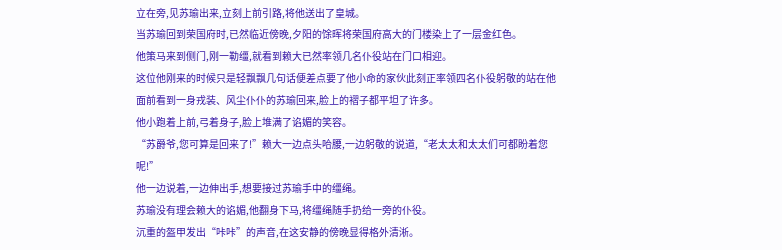立在旁,见苏瑜出来,立刻上前引路,将他送出了皇城。
当苏瑜回到荣国府时,已然临近傍晚,夕阳的馀晖将荣国府高大的门楼染上了一层金红色。
他策马来到侧门,刚一勒缰,就看到赖大已然率领几名仆役站在门口相迎。
这位他刚来的时候只是轻飘飘几句话便差点要了他小命的家伙此刻正率领四名仆役躬敬的站在他面前看到一身戎装、风尘仆仆的苏瑜回来,脸上的褶子都平坦了许多。
他小跑着上前,弓着身子,脸上堆满了谄媚的笑容。
“苏爵爷,您可算是回来了!”赖大一边点头哈腰,一边躬敬的说道,“老太太和太太们可都盼着您呢!”
他一边说着,一边伸出手,想要接过苏瑜手中的缰绳。
苏瑜没有理会赖大的谄媚,他翻身下马,将缰绳随手扔给一旁的仆役。
沉重的盔甲发出“咔咔”的声音,在这安静的傍晚显得格外清淅。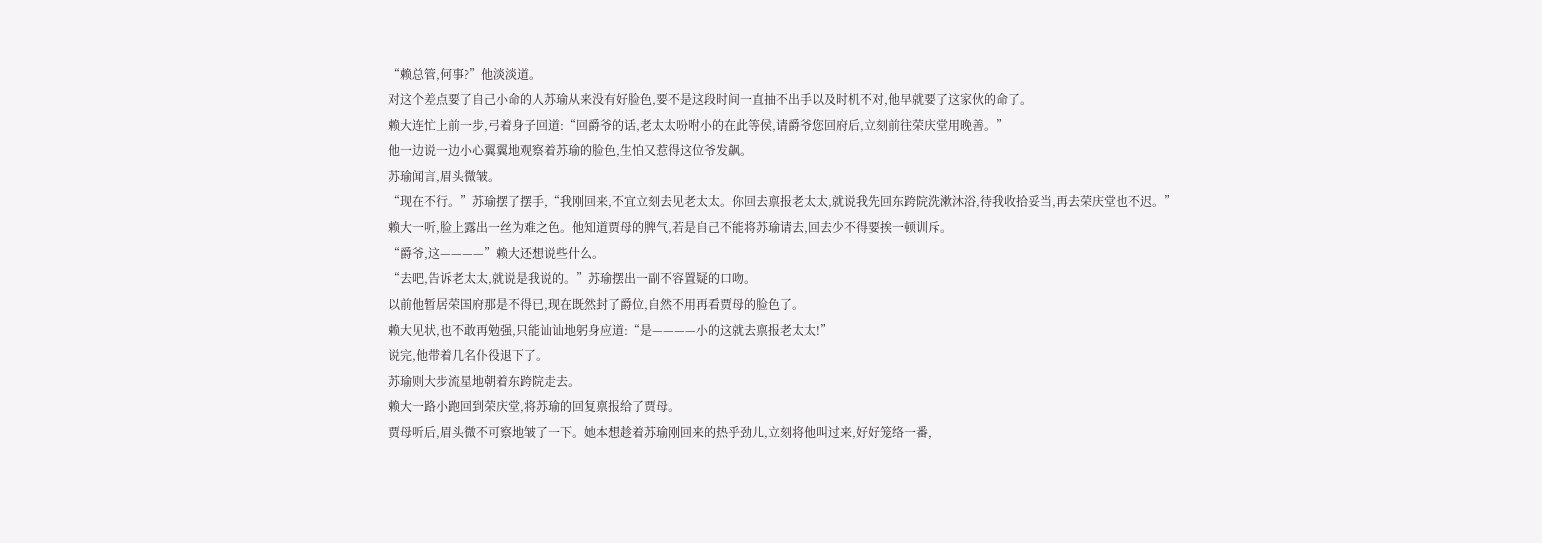“赖总管,何事?”他淡淡道。
对这个差点要了自己小命的人苏瑜从来没有好脸色,要不是这段时间一直抽不出手以及时机不对,他早就要了这家伙的命了。
赖大连忙上前一步,弓着身子回道:“回爵爷的话,老太太吩咐小的在此等侯,请爵爷您回府后,立刻前往荣庆堂用晚善。”
他一边说一边小心翼翼地观察着苏瑜的脸色,生怕又惹得这位爷发飙。
苏瑜闻言,眉头微皱。
“现在不行。”苏瑜摆了摆手,“我刚回来,不宜立刻去见老太太。你回去禀报老太太,就说我先回东跨院洗漱沐浴,待我收拾妥当,再去荣庆堂也不迟。”
赖大一听,脸上露出一丝为难之色。他知道贾母的脾气,若是自己不能将苏瑜请去,回去少不得要挨一顿训斥。
“爵爷,这————”赖大还想说些什么。
“去吧,告诉老太太,就说是我说的。”苏瑜摆出一副不容置疑的口吻。
以前他暂居荣国府那是不得已,现在既然封了爵位,自然不用再看贾母的脸色了。
赖大见状,也不敢再勉强,只能讪讪地躬身应道:“是————小的这就去禀报老太太!”
说完,他带着几名仆役退下了。
苏瑜则大步流星地朝着东跨院走去。
赖大一路小跑回到荣庆堂,将苏瑜的回复禀报给了贾母。
贾母听后,眉头微不可察地皱了一下。她本想趁着苏瑜刚回来的热乎劲儿,立刻将他叫过来,好好笼络一番,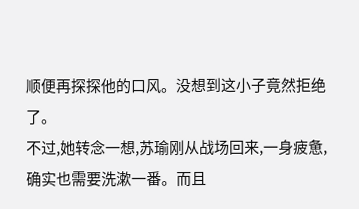顺便再探探他的口风。没想到这小子竟然拒绝了。
不过,她转念一想,苏瑜刚从战场回来,一身疲惫,确实也需要洗漱一番。而且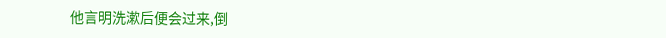他言明洗漱后便会过来,倒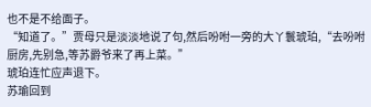也不是不给面子。
“知道了。”贾母只是淡淡地说了句,然后吩咐一旁的大丫鬟琥珀,“去吩咐厨房,先别急,等苏爵爷来了再上菜。”
琥珀连忙应声退下。
苏瑜回到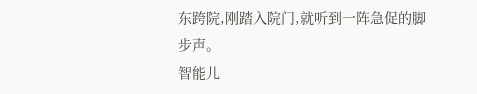东跨院,刚踏入院门,就听到一阵急促的脚步声。
智能儿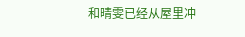和晴雯已经从屋里冲